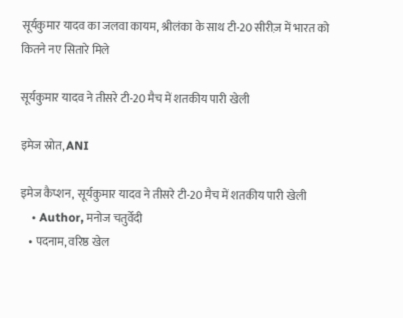सूर्यकुमार यादव का जलवा कायम, श्रीलंका के साथ टी-20 सीरीज़ में भारत को कितने नए सितारे मिले

सूर्यकुमार यादव ने तीसरे टी-20 मैच में शतकीय पारी खेली

इमेज स्रोत, ANI

इमेज कैप्शन, सूर्यकुमार यादव ने तीसरे टी-20 मैच में शतकीय पारी खेली
    • Author, मनोज चतुर्वेदी
    • पदनाम, वरिष्ठ खेल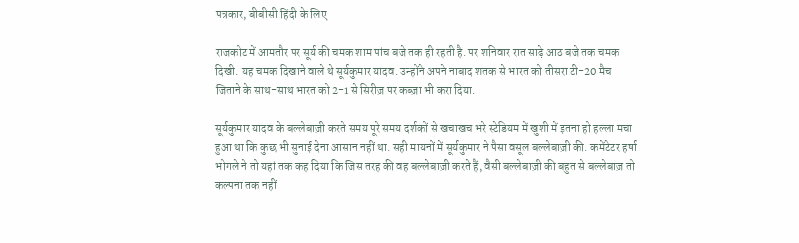पत्रकार, बीबीसी हिंदी के लिए

राजकोट में आमतौर पर सूर्य की चमक शाम पांच बजे तक ही रहती है. पर शनिवार रात साढ़े आठ बजे तक चमक दिखी. यह चमक दिखाने वाले थे सूर्यकुमार यादव. उन्होंने अपने नाबाद शतक से भारत को तीसरा टी-20 मैच जिताने के साथ-साथ भारत को 2-1 से सिरीज़ पर कब्ज़ा भी करा दिया.

सूर्यकुमार यादव के बल्लेबाज़ी करते समय पूरे समय दर्शकों से खचाखच भरे स्टेडियम में खुशी में इतना हो हल्ला मचा हुआ था कि कुछ भी सुनाई देना आसान नहीं था. सही मायनों में सूर्यकुमार ने पैसा वसूल बल्लेबाज़ी की. कमेंटेटर हर्षा भोगले ने तो यहां तक कह दिया कि जिस तरह की वह बल्लेबाज़ी करते हैं, वैसी बल्लेबाज़ी की बहुत से बल्लेबाज़ तो कल्पना तक नहीं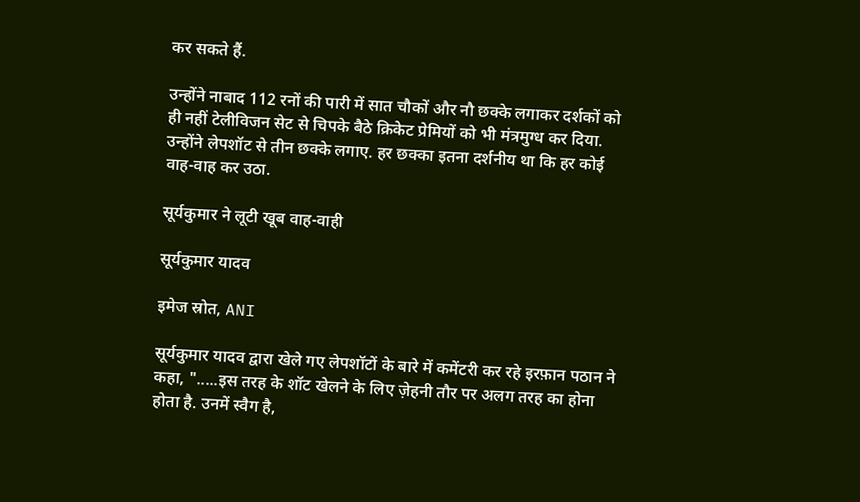कर सकते हैं.

उन्होंने नाबाद 112 रनों की पारी में सात चौकों और नौ छक्के लगाकर दर्शकों को ही नहीं टेलीविजन सेट से चिपके बैठे क्रिकेट प्रेमियों को भी मंत्रमुग्ध कर दिया. उन्होंने लेपशॉट से तीन छक्के लगाए. हर छक्का इतना दर्शनीय था कि हर कोई वाह-वाह कर उठा.

सूर्यकुमार ने लूटी खूब वाह-वाही

सूर्यकुमार यादव

इमेज स्रोत, ANI

सूर्यकुमार यादव द्वारा खेले गए लेपशॉटों के बारे में कमेंटरी कर रहे इरफ़ान पठान ने कहा, ".....इस तरह के शॉट खेलने के लिए ज़ेहनी तौर पर अलग तरह का होना होता है. उनमें स्वैग है,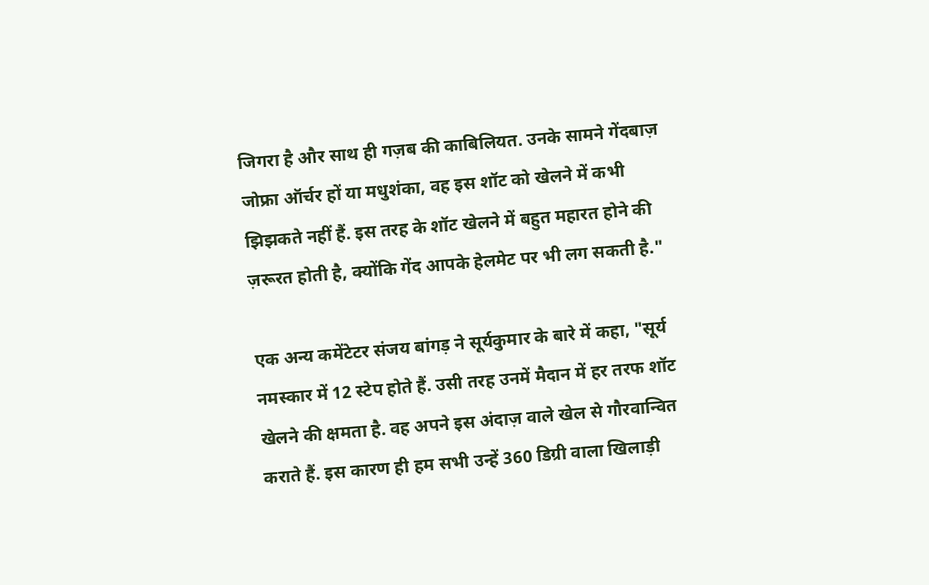जिगरा है और साथ ही गज़ब की काबिलियत. उनके सामने गेंदबाज़ जोफ्रा ऑर्चर हों या मधुशंका, वह इस शॉट को खेलने में कभी झिझकते नहीं हैं. इस तरह के शॉट खेलने में बहुत महारत होने की ज़रूरत होती है, क्योंकि गेंद आपके हेलमेट पर भी लग सकती है."

एक अन्य कमेंटेटर संजय बांगड़ ने सूर्यकुमार के बारे में कहा, "सूर्य नमस्कार में 12 स्टेप होते हैं. उसी तरह उनमें मैदान में हर तरफ शॉट खेलने की क्षमता है. वह अपने इस अंदाज़ वाले खेल से गौरवान्वित कराते हैं. इस कारण ही हम सभी उन्हें 360 डिग्री वाला खिलाड़ी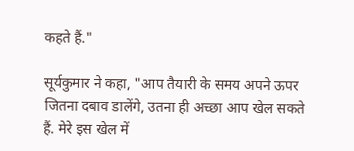कहते हैं."

सूर्यकुमार ने कहा, "आप तैयारी के समय अपने ऊपर जितना दबाव डालेंगे, उतना ही अच्छा आप खेल सकते हैं. मेरे इस खेल में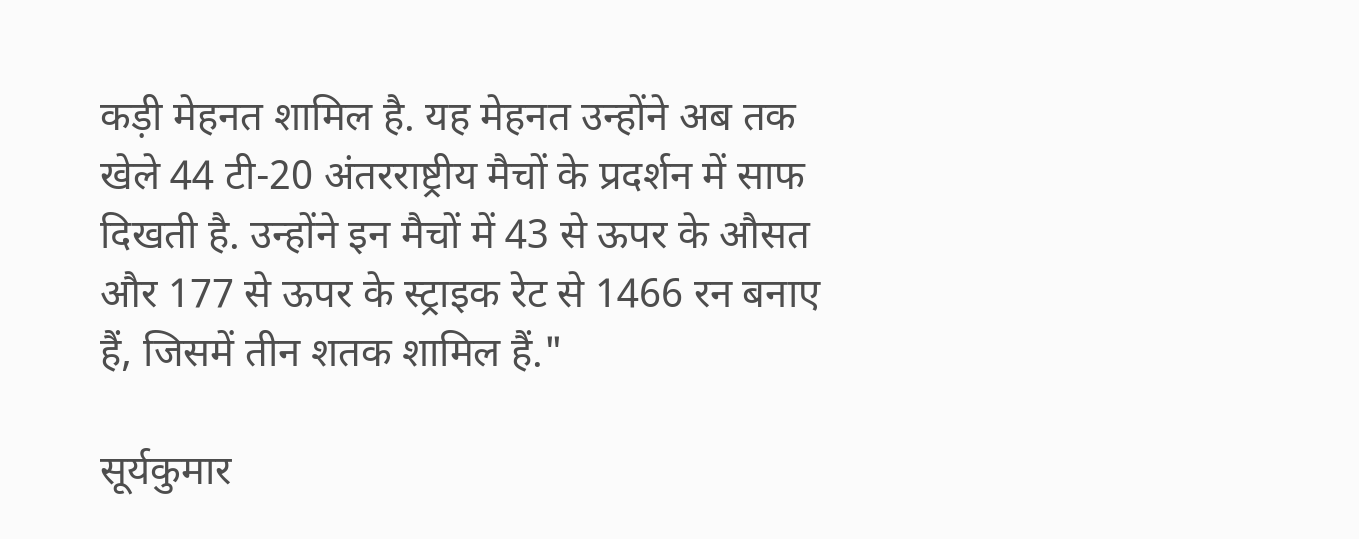कड़ी मेहनत शामिल है. यह मेहनत उन्होंने अब तक खेले 44 टी-20 अंतरराष्ट्रीय मैचों के प्रदर्शन में साफ दिखती है. उन्होंने इन मैचों में 43 से ऊपर के औसत और 177 से ऊपर के स्ट्राइक रेट से 1466 रन बनाए हैं, जिसमें तीन शतक शामिल हैं."

सूर्यकुमार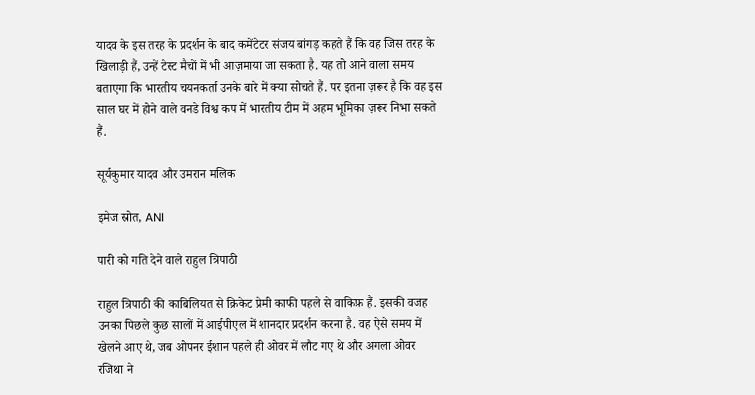यादव के इस तरह के प्रदर्शन के बाद कमेंटेटर संजय बांगड़ कहते हैं कि वह जिस तरह के खिलाड़ी हैं, उन्हें टेस्ट मैचों में भी आज़माया जा सकता है. यह तो आने वाला समय बताएगा कि भारतीय चयनकर्ता उनके बारे में क्या सोचते हैं. पर इतना ज़रूर है कि वह इस साल घर में होने वाले वनडे विश्व कप में भारतीय टीम में अहम भूमिका ज़रूर निभा सकते हैं.

सूर्यकुमार यादव और उमरान मलिक

इमेज स्रोत, ANI

पारी को गति देने वाले राहुल त्रिपाठी

राहुल त्रिपाठी की काबिलियत से क्रिकेट प्रेमी काफी पहले से वाकिफ़ हैं. इसकी वजह उनका पिछले कुछ सालों में आईपीएल में शानदार प्रदर्शन करना है. वह ऐसे समय में खेलने आए थे, जब ओपनर ईशान पहले ही ओवर में लौट गए थे और अगला ओवर रजिथा ने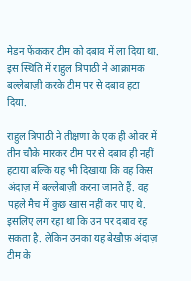मेडन फेंककर टीम को दबाव में ला दिया था. इस स्थिति में राहुल त्रिपाठी ने आक्रामक बल्लेबाज़ी करके टीम पर से दबाव हटा दिया.

राहुल त्रिपाठी ने तीक्षणा के एक ही ओवर में तीन चौके मारकर टीम पर से दबाव ही नहीं हटाया बल्कि यह भी दिखाया कि वह किस अंदाज़ में बल्लेबाज़ी करना जानते हैं. वह पहले मैच में कुछ खास नहीं कर पाए थे. इसलिए लग रहा था कि उन पर दबाव रह सकता है. लेकिन उनका यह बेखौफ़ अंदाज़ टीम के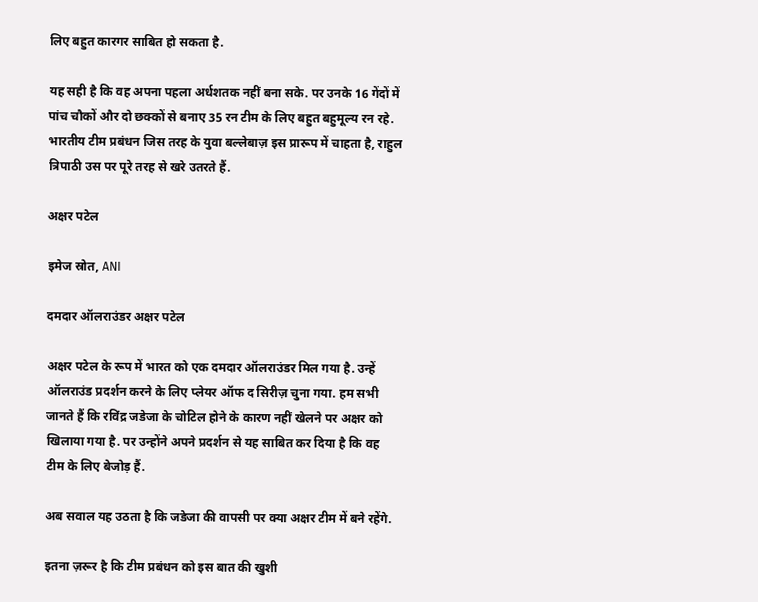लिए बहुत कारगर साबित हो सकता है.

यह सही है कि वह अपना पहला अर्धशतक नहीं बना सके. पर उनके 16 गेंदों में पांच चौकों और दो छक्कों से बनाए 35 रन टीम के लिए बहुत बहुमूल्य रन रहे. भारतीय टीम प्रबंधन जिस तरह के युवा बल्लेबाज़ इस प्रारूप में चाहता है, राहुल त्रिपाठी उस पर पूरे तरह से खरे उतरते हैं.

अक्षर पटेल

इमेज स्रोत, ANI

दमदार ऑलराउंडर अक्षर पटेल

अक्षर पटेल के रूप में भारत को एक दमदार ऑलराउंडर मिल गया है. उन्हें ऑलराउंड प्रदर्शन करने के लिए प्लेयर ऑफ द सिरीज़ चुना गया. हम सभी जानते हैं कि रविंद्र जडेजा के चोटिल होने के कारण नहीं खेलने पर अक्षर को खिलाया गया है. पर उन्होंने अपने प्रदर्शन से यह साबित कर दिया है कि वह टीम के लिए बेजोड़ हैं.

अब सवाल यह उठता है कि जडेजा की वापसी पर क्या अक्षर टीम में बने रहेंगे.

इतना ज़रूर है कि टीम प्रबंधन को इस बात की खुशी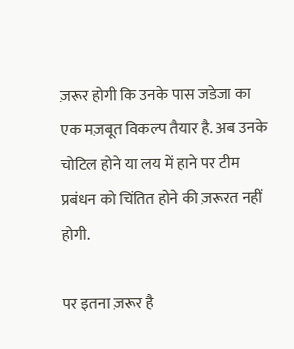ज़रूर होगी कि उनके पास जडेजा का एक मज़बूत विकल्प तैयार है. अब उनके चोटिल होने या लय में हाने पर टीम प्रबंधन को चिंतित होने की ज़रूरत नहीं होगी.

पर इतना ज़रूर है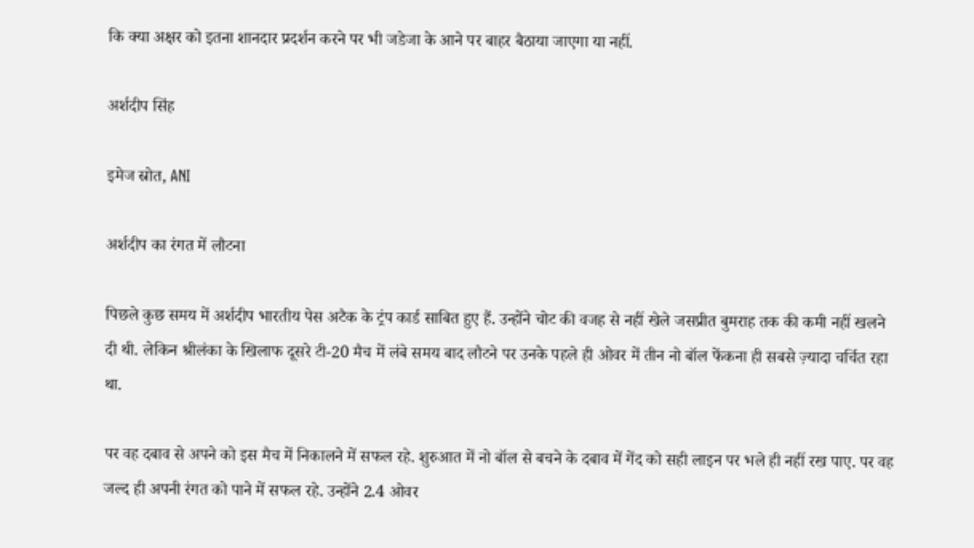कि क्या अक्षर को इतना शानदार प्रदर्शन करने पर भी जडेजा के आने पर बाहर बैठाया जाएगा या नहीं.

अर्शदीप सिंह

इमेज स्रोत, ANI

अर्शदीप का रंगत में लौटना

पिछले कुछ समय में अर्शदीप भारतीय पेस अटैक के ट्रंप कार्ड साबित हुए हैं. उन्होंने चोट की वजह से नहीं खेले जसप्रीत बुमराह तक की कमी नहीं खलने दी थी. लेकिन श्रीलंका के खिलाफ दूसरे टी-20 मैच में लंबे समय बाद लौटने पर उनके पहले ही ओवर में तीन नो बॉल फेंकना ही सबसे ज़्यादा चर्चित रहा था.

पर वह दबाव से अपने को इस मैच में निकालने में सफल रहे. शुरुआत में नो बॉल से बचने के दबाव में गेंद को सही लाइन पर भले ही नहीं रख पाए. पर वह जल्द ही अपनी रंगत को पाने में सफल रहे. उन्होंने 2.4 ओवर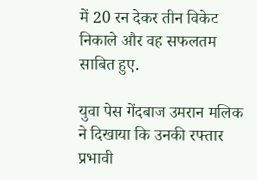में 20 रन देकर तीन विकेट निकाले और वह सफलतम साबित हुए.

युवा पेस गेंदबाज उमरान मलिक ने दिखाया कि उनकी रफ्तार प्रभावी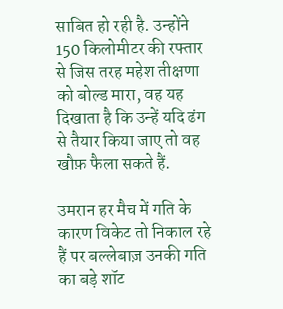साबित हो रही है. उन्होंने 150 किलोमीटर की रफ्तार से जिस तरह महेश तीक्षणा को बोल्ड मारा, वह यह दिखाता है कि उन्हें यदि ढंग से तैयार किया जाए तो वह खौफ़ फैला सकते हैं.

उमरान हर मैच में गति के कारण विकेट तो निकाल रहे हैं पर बल्लेबाज़ उनकी गति का बड़े शॉट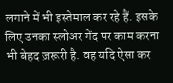लगाने में भी इस्तेमाल कर रहे हैं. इसके लिए उनका स्लोअर गेंद पर काम करना भी बेहद ज़रूरी है. वह यदि ऐसा कर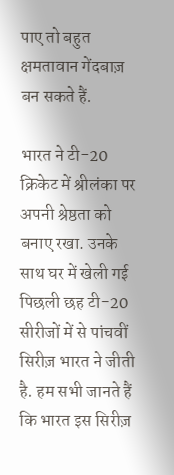पाए तो बहुत क्षमतावान गेंदबाज़ बन सकते हैं.

भारत ने टी-20 क्रिकेट में श्रीलंका पर अपनी श्रेष्ठता को बनाए रखा. उनके साथ घर में खेली गई पिछली छह टी-20 सीरीजों में से पांचवीं सिरीज़ भारत ने जीती है. हम सभी जानते हैं कि भारत इस सिरीज़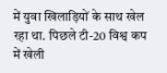में युवा खिलाड़ियों के साथ खेल रहा था. पिछले टी-20 विश्व कप में खेली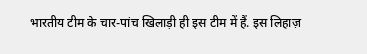भारतीय टीम के चार-पांच खिलाड़ी ही इस टीम में हैं. इस लिहाज़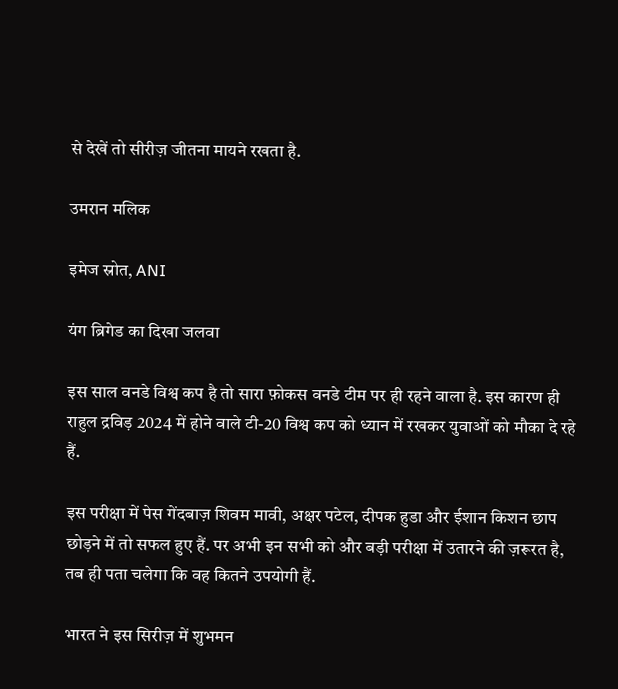से देखें तो सीरीज़ जीतना मायने रखता है.

उमरान मलिक

इमेज स्रोत, ANI

यंग ब्रिगेड का दिखा जलवा

इस साल वनडे विश्व कप है तो सारा फ़ोकस वनडे टीम पर ही रहने वाला है. इस कारण ही राहुल द्रविड़ 2024 में होने वाले टी-20 विश्व कप को ध्यान में रखकर युवाओं को मौका दे रहे हैं.

इस परीक्षा में पेस गेंदबाज़ शिवम मावी, अक्षर पटेल, दीपक हुडा और ईशान किशन छाप छोड़ने में तो सफल हुए हैं. पर अभी इन सभी को और बड़ी परीक्षा में उतारने की ज़रूरत है, तब ही पता चलेगा कि वह कितने उपयोगी हैं.

भारत ने इस सिरीज़ में शुभमन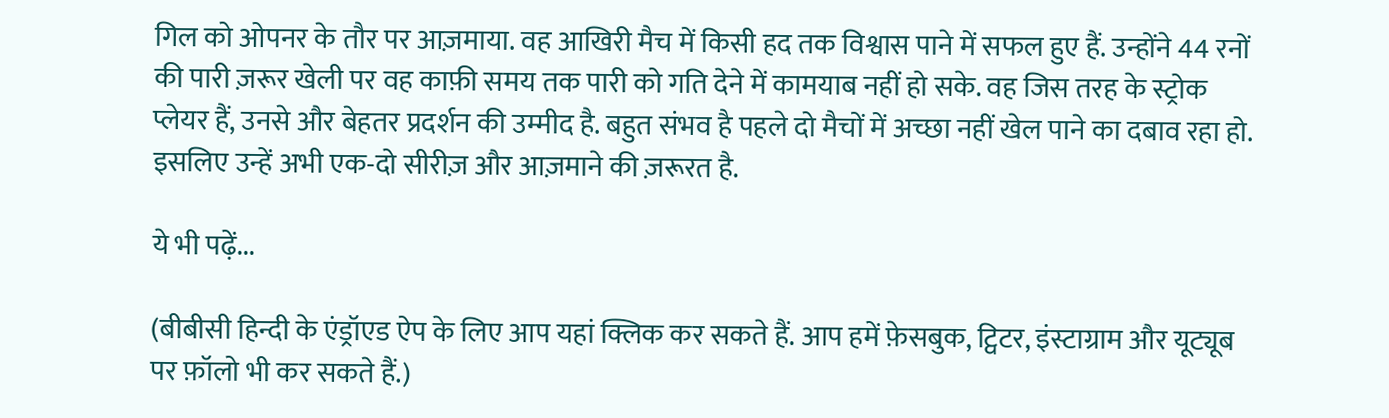गिल को ओपनर के तौर पर आज़माया. वह आखिरी मैच में किसी हद तक विश्वास पाने में सफल हुए हैं. उन्होंने 44 रनों की पारी ज़रूर खेली पर वह काफ़ी समय तक पारी को गति देने में कामयाब नहीं हो सके. वह जिस तरह के स्ट्रोक प्लेयर हैं, उनसे और बेहतर प्रदर्शन की उम्मीद है. बहुत संभव है पहले दो मैचों में अच्छा नहीं खेल पाने का दबाव रहा हो. इसलिए उन्हें अभी एक-दो सीरीज़ और आज़माने की ज़रूरत है.

ये भी पढ़ें...

(बीबीसी हिन्दी के एंड्रॉएड ऐप के लिए आप यहां क्लिक कर सकते हैं. आप हमें फ़ेसबुक, ट्विटर, इंस्टाग्राम और यूट्यूब पर फ़ॉलो भी कर सकते हैं.)